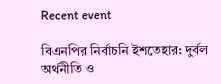Recent event

বিএনপির নির্বাচনি ইশতেহার: দুর্বল অর্থনীতি ও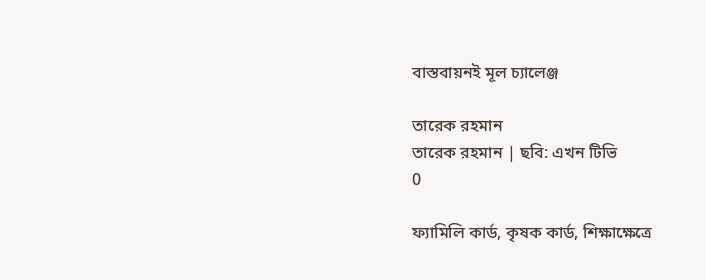বাস্তবায়নই মূল চ্যালেঞ্জ

তারেক রহমান
তারেক রহমান | ছবি: এখন টিভি
0

ফ্যামিলি কার্ড, কৃষক কার্ড, শিক্ষাক্ষেত্রে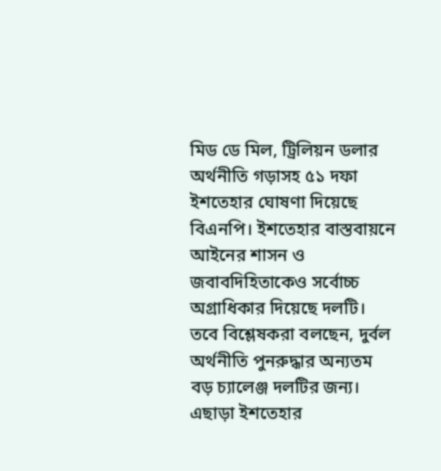মিড ডে মিল, ট্রিলিয়ন ডলার অর্থনীতি গড়াসহ ৫১ দফা ইশতেহার ঘোষণা দিয়েছে বিএনপি। ইশতেহার বাস্তবায়নে আইনের শাসন ও জবাবদিহিতাকেও সর্বোচ্চ অগ্রাধিকার দিয়েছে দলটি। তবে বিশ্লেষকরা বলছেন, দুর্বল অর্থনীতি পুনরুদ্ধার অন্যতম বড় চ্যালেঞ্জ দলটির জন্য। এছাড়া ইশতেহার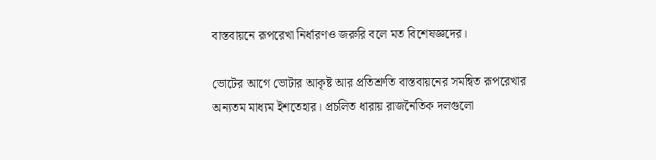বাস্তবায়নে রূপরেখা নির্ধারণও জরুরি বলে মত বিশেষজ্ঞদের।

ভোটের আগে ভোটার আকৃষ্ট আর প্রতিশ্রুতি বাস্তবায়নের সমন্বিত রূপরেখার অন্যতম মাধ্যম ইশতেহার। প্রচলিত ধারায় রাজনৈতিক দলগুলো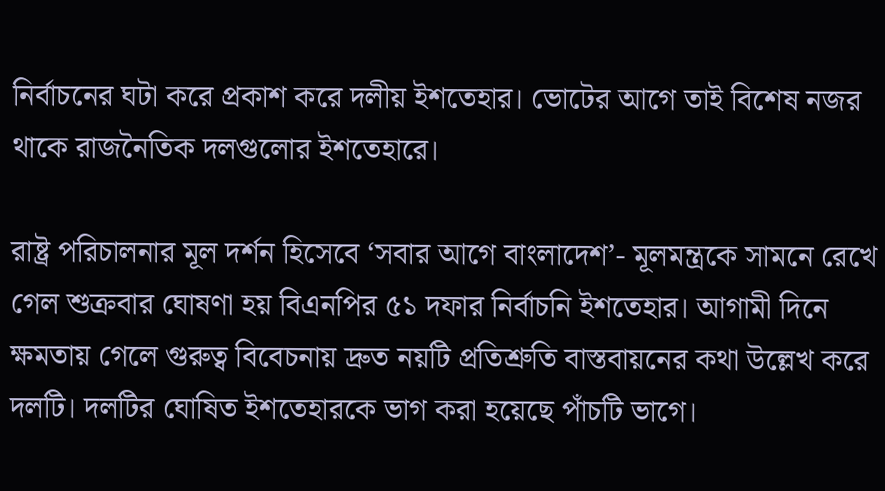নির্বাচনের ঘটা করে প্রকাশ করে দলীয় ইশতেহার। ভোটের আগে তাই বিশেষ নজর থাকে রাজনৈতিক দলগুলোর ইশতেহারে।

রাষ্ট্র পরিচালনার মূল দর্শন হিসেবে ‘সবার আগে বাংলাদেশ’- মূলমন্ত্রকে সামনে রেখে গেল শুক্রবার ঘোষণা হয় বিএনপির ৫১ দফার নির্বাচনি ইশতেহার। আগামী দিনে ক্ষমতায় গেলে গুরুত্ব বিবেচনায় দ্রুত নয়টি প্রতিশ্রুতি বাস্তবায়নের কথা উল্লেখ করে দলটি। দলটির ঘোষিত ইশতেহারকে ভাগ করা হয়েছে পাঁচটি ভাগে।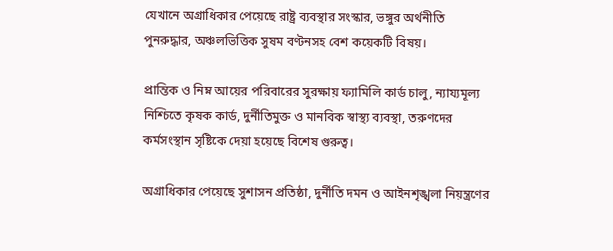যেখানে অগ্রাধিকার পেয়েছে রাষ্ট্র ব্যবস্থার সংস্কার, ভঙ্গুর অর্থনীতি পুনরুদ্ধার, অঞ্চলভিত্তিক সুষম বণ্টনসহ বেশ কয়েকটি বিষয়।

প্রান্তিক ও নিম্ন আয়ের পরিবারের সুরক্ষায় ফ্যামিলি কার্ড চালু, ন্যায্যমূল্য নিশ্চিতে কৃষক কার্ড, দুর্নীতিমুক্ত ও মানবিক স্বাস্থ্য ব্যবস্থা, তরুণদের কর্মসংস্থান সৃষ্টিকে দেয়া হয়েছে বিশেষ গুরুত্ব।

অগ্রাধিকার পেয়েছে সুশাসন প্রতিষ্ঠা, দুর্নীতি দমন ও আইনশৃঙ্খলা নিয়ন্ত্রণের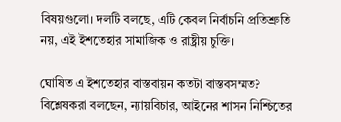বিষয়গুলো। দলটি বলছে, এটি কেবল নির্বাচনি প্রতিশ্রুতি নয়, এই ইশতেহার সামাজিক ও রাষ্ট্রীয় চুক্তি।

ঘোষিত এ ইশতেহার বাস্তবায়ন কতটা বাস্তবসম্মত? বিশ্লেষকরা বলছেন, ন্যায়বিচার, আইনের শাসন নিশ্চিতের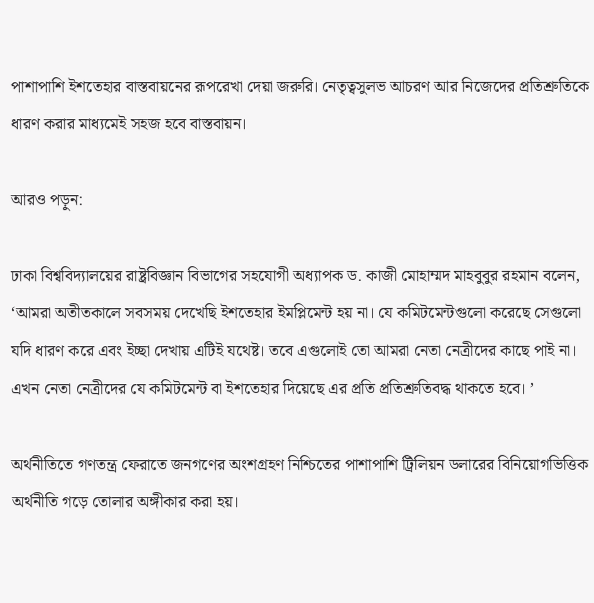পাশাপাশি ইশতেহার বাস্তবায়নের রূপরেখা দেয়া জরুরি। নেতৃত্বসুলভ আচরণ আর নিজেদের প্রতিশ্রুতিকে ধারণ করার মাধ্যমেই সহজ হবে বাস্তবায়ন।

আরও পড়ুন:

ঢাকা বিশ্ববিদ্যালয়ের রাষ্ট্রবিজ্ঞান বিভাগের সহযোগী অধ্যাপক ড. কাজী মোহাম্মদ মাহবুবুর রহমান বলেন, ‘আমরা অতীতকালে সবসময় দেখেছি ইশতেহার ইমপ্লিমেন্ট হয় না। যে কমিটমেন্টগুলো করেছে সেগুলো যদি ধারণ করে এবং ইচ্ছা দেখায় এটিই যথেষ্ট। তবে এগুলোই তো আমরা নেতা নেত্রীদের কাছে পাই না। এখন নেতা নেত্রীদের যে কমিটমেন্ট বা ইশতেহার দিয়েছে এর প্রতি প্রতিশ্রুতিবদ্ধ থাকতে হবে। ’

অর্থনীতিতে গণতন্ত্র ফেরাতে জনগণের অংশগ্রহণ নিশ্চিতের পাশাপাশি ট্রিলিয়ন ডলারের বিনিয়োগভিত্তিক অর্থনীতি গড়ে তোলার অঙ্গীকার করা হয়।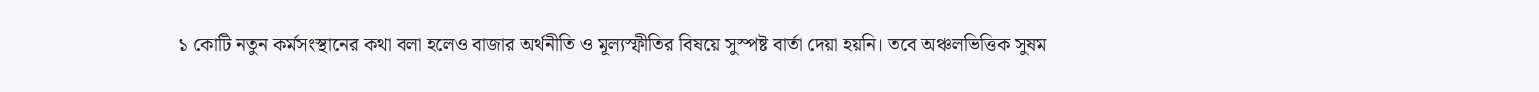১ কোটি নতুন কর্মসংস্থানের কথা বলা হলেও বাজার অর্থনীতি ও মূল্যস্ফীতির বিষয়ে সুস্পষ্ট বার্তা দেয়া হয়নি। তবে অঞ্চলভিত্তিক সুষম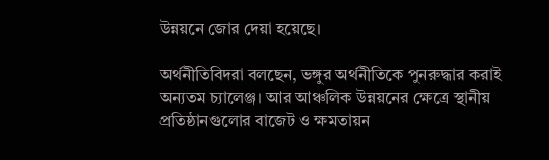উন্নয়নে জোর দেয়া হয়েছে।

অর্থনীতিবিদরা বলছেন, ভঙ্গুর অর্থনীতিকে পুনরুদ্ধার করাই অন্যতম চ্যালেঞ্জ। আর আঞ্চলিক উন্নয়নের ক্ষেত্রে স্থানীয় প্রতিষ্ঠানগুলোর বাজেট ও ক্ষমতায়ন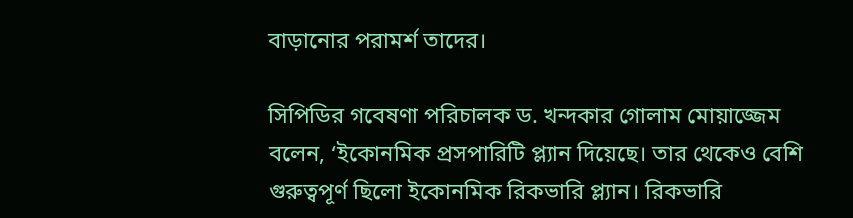বাড়ানোর পরামর্শ তাদের।

সিপিডির গবেষণা পরিচালক ড. খন্দকার গোলাম মোয়াজ্জেম বলেন, ‘ইকোনমিক প্রসপারিটি প্ল্যান দিয়েছে। তার থেকেও বেশি গুরুত্বপূর্ণ ছিলো ইকোনমিক রিকভারি প্ল্যান। রিকভারি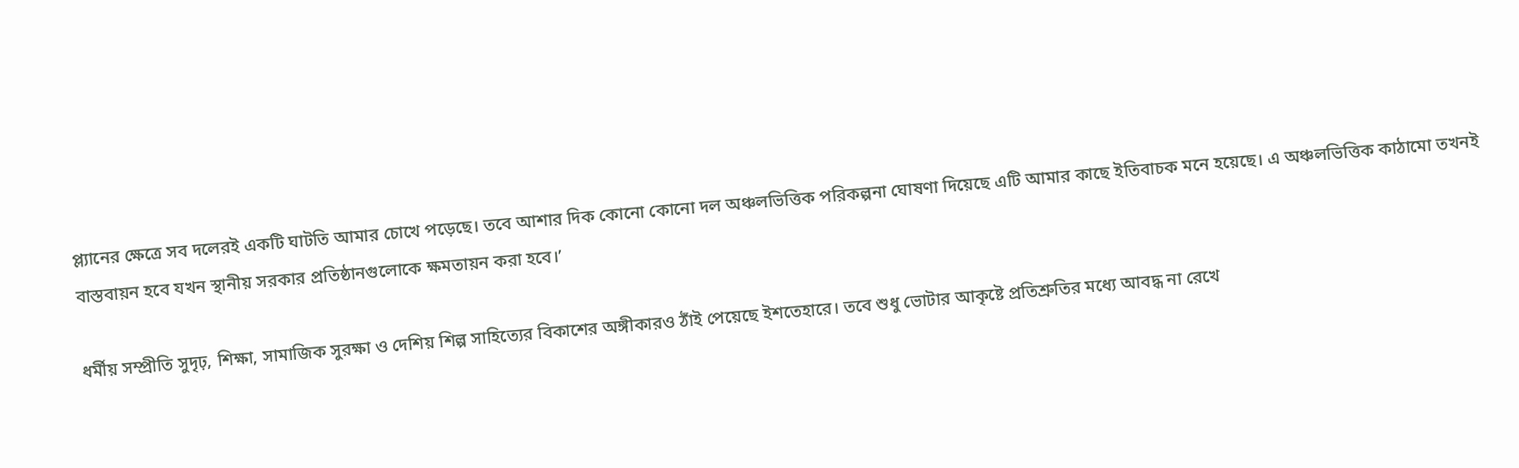প্ল্যানের ক্ষেত্রে সব দলেরই একটি ঘাটতি আমার চোখে পড়েছে। তবে আশার দিক কোনো কোনো দল অঞ্চলভিত্তিক পরিকল্পনা ঘোষণা দিয়েছে এটি আমার কাছে ইতিবাচক মনে হয়েছে। এ অঞ্চলভিত্তিক কাঠামো তখনই বাস্তবায়ন হবে যখন স্থানীয় সরকার প্রতিষ্ঠানগুলোকে ক্ষমতায়ন করা হবে।’

ধর্মীয় সম্প্রীতি সুদৃঢ়, শিক্ষা, সামাজিক সুরক্ষা ও দেশিয় শিল্প সাহিত্যের বিকাশের অঙ্গীকারও ঠাঁই পেয়েছে ইশতেহারে। তবে শুধু ভোটার আকৃষ্টে প্রতিশ্রুতির মধ্যে আবদ্ধ না রেখে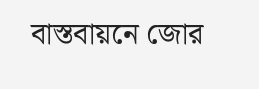বাস্তবায়নে জোর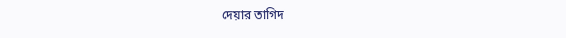দেয়ার তাগিদ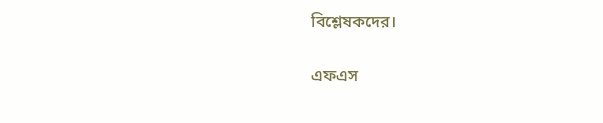বিশ্লেষকদের।

এফএস